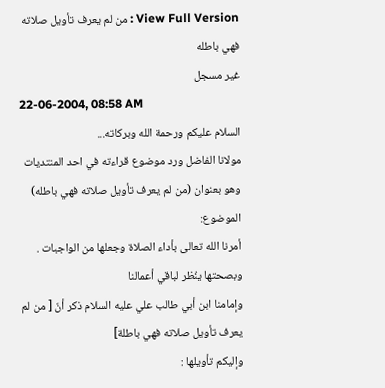View Full Version : من لم يعرف تأويل صلاته فهي باطله
غير مسجل
22-06-2004, 08:58 AM
السلام عليكم ورحمة الله وبركاته...
مولانا الفاضل ورد موضوع قراءته في احد المنتديات وهو بعنوان (من لم يعرف تأويل صلاته فهي باطله)
الموضوع:
أمرنا الله تعالى بأداء الصلاة وجعلها من الواجبات . وبصحتها ينُظر لباقي أعمالنا
وإمامنا ابن أبي طالب علي عليه السلام ذكر أنّ [ من لم يعرف تأويل صلاته فهي باطلة]
وإليكم تأويلها :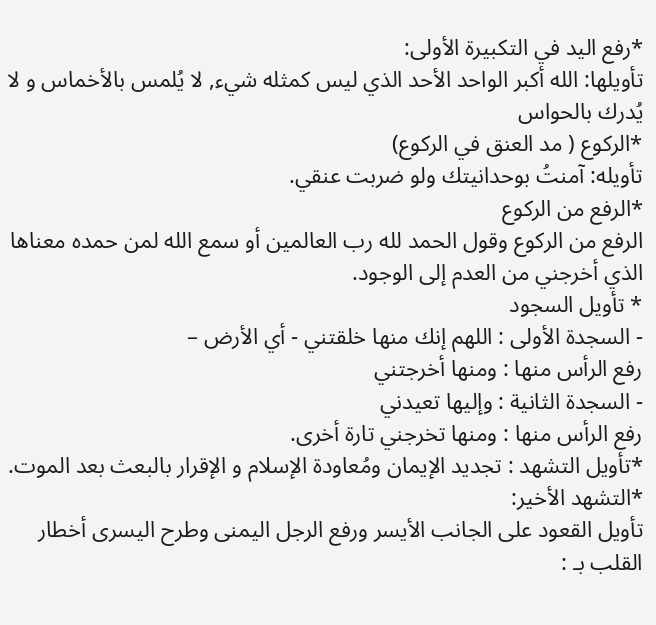*رفع اليد في التكبيرة الأولى:
تأويلها: الله أكبر الواحد الأحد الذي ليس كمثله شيء, لا يُلمس بالأخماس و لا يُدرك بالحواس
*الركوع ( مد العنق في الركوع)
تأويله: آمنتُ بوحدانيتك ولو ضربت عنقي.
*الرفع من الركوع
الرفع من الركوع وقول الحمد لله رب العالمين أو سمع الله لمن حمده معناها الذي أخرجني من العدم إلى الوجود.
* تأويل السجود
- السجدة الأولى : اللهم إنك منها خلقتني - أي الأرض –
رفع الرأس منها : ومنها أخرجتني
- السجدة الثانية : وإليها تعيدني
رفع الرأس منها : ومنها تخرجني تارة أخرى.
*تأويل التشهد : تجديد الإيمان ومُعاودة الإسلام و الإقرار بالبعث بعد الموت.
*التشهد الأخير:
تأويل القعود على الجانب الأيسر ورفع الرجل اليمنى وطرح اليسرى أخطار القلب بـ :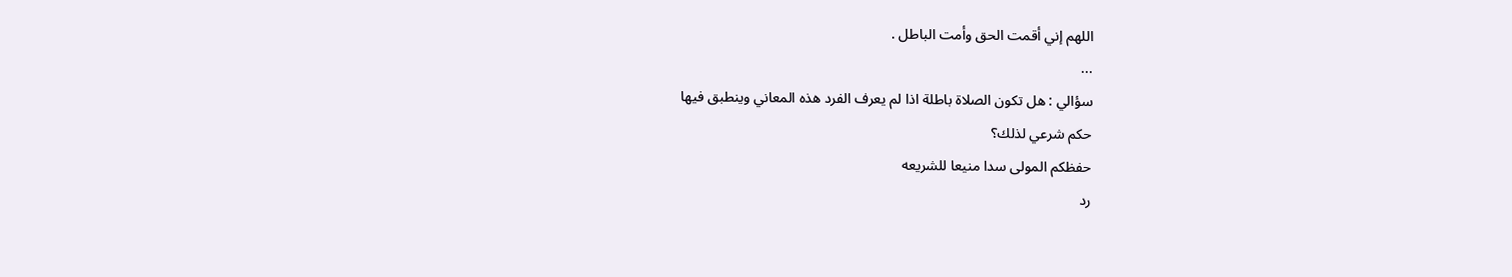اللهم إني أقمت الحق وأمت الباطل .
...
سؤالي : هل تكون الصلاة باطلة اذا لم يعرف الفرد هذه المعاني وينطبق فيها
حكم شرعي لذلك؟
حفظكم المولى سدا منيعا للشريعه
رد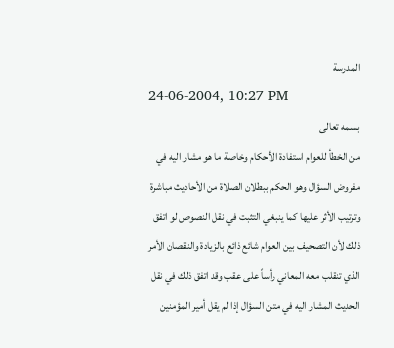المدرسة
24-06-2004, 10:27 PM
بسمه تعالى
من الخطأ للعوام استفادة الأحكام وخاصة ما هو مشار اليه في مفروض السؤال وهو الحكم ببطلان الصلاة من الأحاديث مباشرة وترتيب الأثر عليها كما ينبغي التثبت في نقل النصوص لو اتفق ذلك لأن التصحيف بين العوام شائع ذائع بالزيادة والنقصان الأمر الذي تنقلب معه المعاني رأساً على عقب وقد اتفق ذلك في نقل الحديث المشار اليه في متن السؤال إذا لم يقل أمير المؤمنين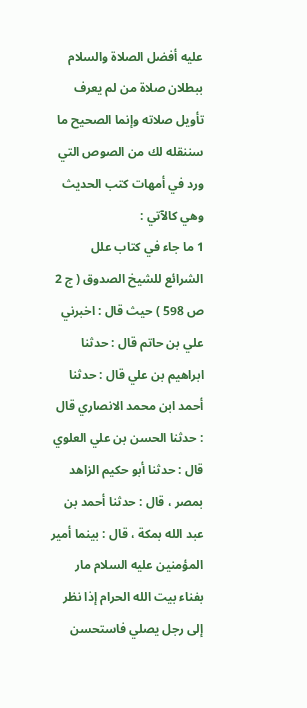عليه أفضل الصلاة والسلام ببطلان صلاة من لم يعرف تأويل صلاته وإنما الصحيح ما سننقله لك من الصوص التي ورد في أمهات كتب الحديث وهي كالآتي :
1 ما جاء في كتاب علل الشرائع للشيخ الصدوق ( ج 2 ص 598 ) حيث قال : اخبرني علي بن حاتم قال : حدثنا ابراهيم بن علي قال : حدثنا أحمد ابن محمد الانصاري قال : حدثنا الحسن بن علي العلوي قال : حدثنا أبو حكيم الزاهد بمصر ، قال : حدثنا أحمد بن عبد الله بمكة ، قال : بينما أمير المؤمنين عليه السلام مار بفناء بيت الله الحرام إذا نظر إلى رجل يصلي فاستحسن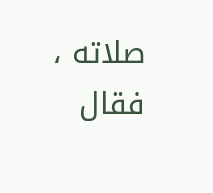صلاته ، فقال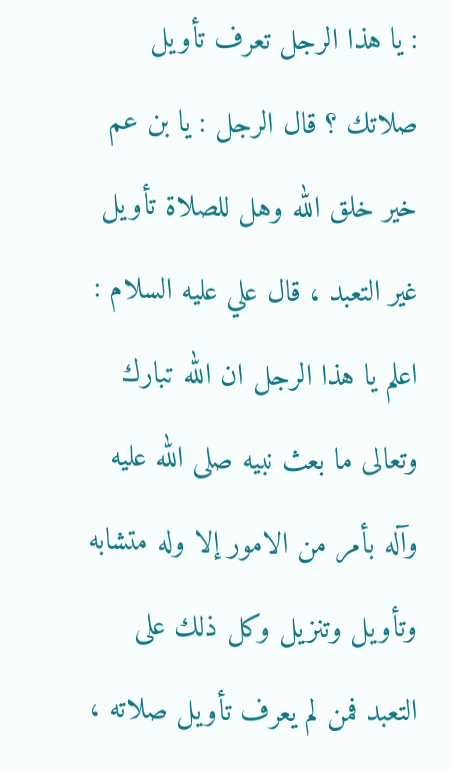: يا هذا الرجل تعرف تأويل صلاتك ؟ قال الرجل : يا بن عم خير خلق الله وهل للصلاة تأويل غير التعبد ، قال علي عليه السلام : اعلم يا هذا الرجل ان الله تبارك وتعالى ما بعث نبيه صلى الله عليه وآله بأمر من الامور إلا وله متشابه وتأويل وتنزيل وكل ذلك على التعبد فمن لم يعرف تأويل صلاته ،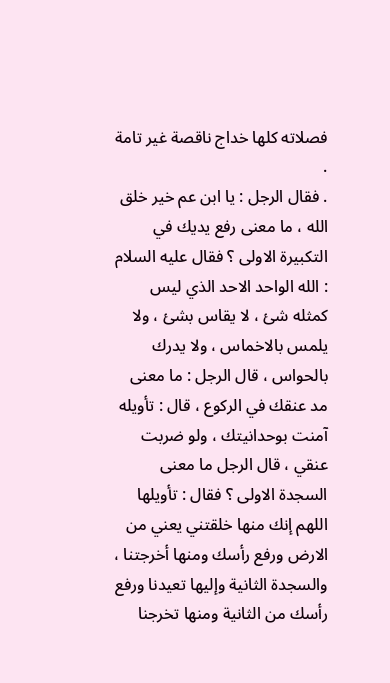فصلاته كلها خداج ناقصة غير تامة .
. فقال الرجل : يا ابن عم خير خلق الله ، ما معنى رفع يديك في التكبيرة الاولى ؟ فقال عليه السلام : الله الواحد الاحد الذي ليس كمثله شئ ، لا يقاس بشئ ، ولا يلمس بالاخماس ، ولا يدرك بالحواس ، قال الرجل : ما معنى مد عنقك في الركوع ، قال : تأويله آمنت بوحدانيتك ، ولو ضربت عنقي ، قال الرجل ما معنى السجدة الاولى ؟ فقال : تأويلها اللهم إنك منها خلقتني يعني من الارض ورفع رأسك ومنها أخرجتنا ، والسجدة الثانية وإليها تعيدنا ورفع رأسك من الثانية ومنها تخرجنا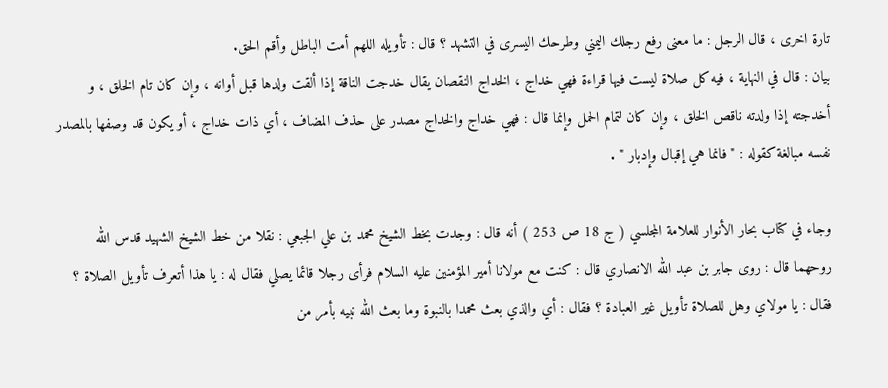تارة اخرى ، قال الرجل : ما معنى رفع رجلك اليمني وطرحك اليسرى في التشهد ؟ قال : تأويله اللهم أمت الباطل وأقم الحق.
بيان : قال في النهاية ، فيه كل صلاة ليست فيها قراءة فهي خداج ، الخداج النقصان يقال خدجت الناقة إذا ألقت ولدها قبل أوانه ، وإن كان تام الخلق ، و أخدجته إذا ولدته ناقص الخلق ، وإن كان لتمام الحمل وإنما قال : فهي خداج والخداج مصدر على حذف المضاف ، أي ذات خداج ، أو يكون قد وصفها بالمصدر نفسه مبالغة كقوله : " فانما هي إقبال وإدبار " .

وجاء في كتاب بحار الأنوار للعلامة المجلسي ( ج 18 ص 253 ) أنه قال : وجدت بخط الشيخ محمد بن علي الجبعي : نقلا من خط الشيخ الشهيد قدس الله روحهما قال : روى جابر بن عبد الله الانصاري قال : كنت مع مولانا أمير المؤمنين عليه السلام فرأى رجلا قائما يصلي فقال له : يا هذا أتعرف تأويل الصلاة ؟ فقال : يا مولاي وهل للصلاة تأويل غير العبادة ؟ فقال : أي والذي بعث محمدا بالنبوة وما بعث الله نبيه بأمر من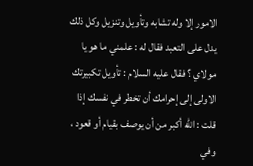الامور إلا وله تشابه وتأويل وتنزيل وكل ذلك يدل على التعبد فقال له : علمني ما هو يا مولاي ؟ فقال عليه السلام : تأويل تكبيرتك الاولى إلى إحرامك أن تخطر في نفسك إذا قلت : الله أكبر من أن يوصف بقيام أو قعود ، وفي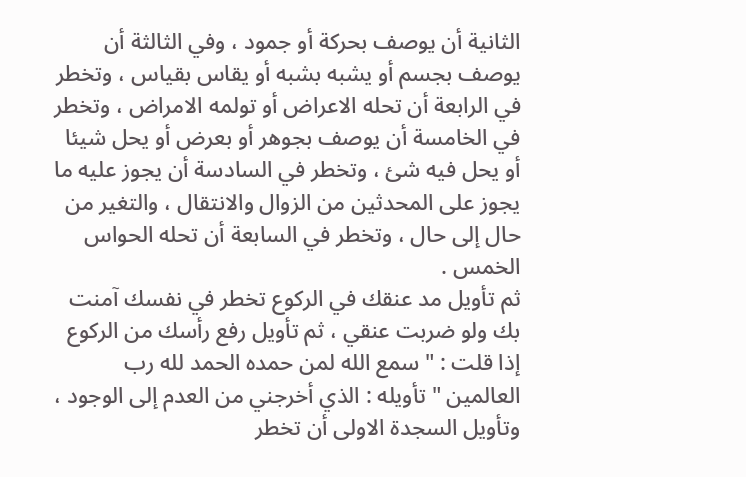الثانية أن يوصف بحركة أو جمود ، وفي الثالثة أن يوصف بجسم أو يشبه بشبه أو يقاس بقياس ، وتخطر في الرابعة أن تحله الاعراض أو تولمه الامراض ، وتخطر في الخامسة أن يوصف بجوهر أو بعرض أو يحل شيئا أو يحل فيه شئ ، وتخطر في السادسة أن يجوز عليه ما يجوز على المحدثين من الزوال والانتقال ، والتغير من حال إلى حال ، وتخطر في السابعة أن تحله الحواس الخمس .
ثم تأويل مد عنقك في الركوع تخطر في نفسك آمنت بك ولو ضربت عنقي ، ثم تأويل رفع رأسك من الركوع إذا قلت : " سمع الله لمن حمده الحمد لله رب العالمين " تأويله : الذي أخرجني من العدم إلى الوجود ،
وتأويل السجدة الاولى أن تخطر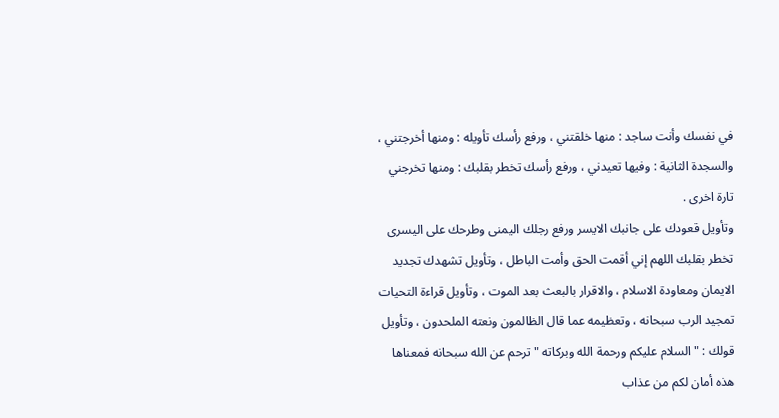في نفسك وأنت ساجد : منها خلقتني ، ورفع رأسك تأويله : ومنها أخرجتني ، والسجدة الثانية : وفيها تعيدني ، ورفع رأسك تخطر بقلبك : ومنها تخرجني تارة اخرى .
وتأويل قعودك على جانبك الايسر ورفع رجلك اليمنى وطرحك على اليسرى تخطر بقلبك اللهم إني أقمت الحق وأمت الباطل ، وتأويل تشهدك تجديد الايمان ومعاودة الاسلام ، والاقرار بالبعث بعد الموت ، وتأويل قراءة التحيات تمجيد الرب سبحانه ، وتعظيمه عما قال الظالمون ونعته الملحدون ، وتأويل قولك : " السلام عليكم ورحمة الله وبركاته " ترحم عن الله سبحانه فمعناها هذه أمان لكم من عذاب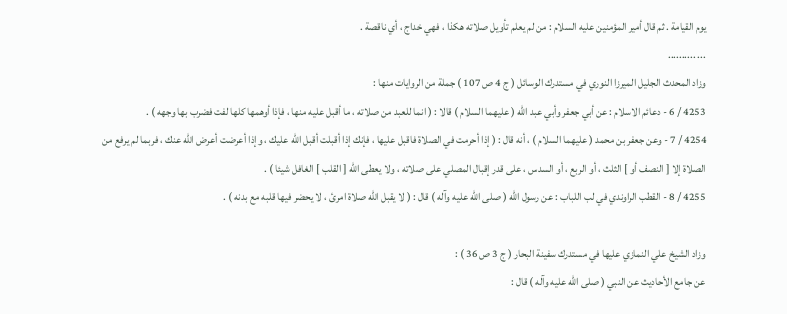يوم القيامة . ثم قال أمير المؤمنين عليه السلام : من لم يعلم تأويل صلاته هكذا ، فهي خداج ، أي ناقصة .
... ..........
وزاد المحدث الجليل الميرزا النوري في مستدرك الوسائل ( ج 4 ص 107 ) جملة من الروايات منها :
4253 / 6 - دعائم الاسلام : عن أبي جعفر وأبي عبد الله ( عليهما السلام ) قالا : ( انما للعبد من صلاته ، ما أقبل عليه منها ، فإذا أوهمها كلها لفت فضرب بها وجهه ) .
4254 / 7 - وعن جعفر بن محمد ( عليهما السلام ) ، أنه قال : ( إذا أحرمت في الصلاة فاقبل عليها ، فإنك إذا أقبلت أقبل الله عليك ، وإذا أعرضت أعرض الله عنك ، فربما لم يرفع من الصلاة إلا [ النصف أو ] الثلث ، أو الربع ، أو السدس ، على قدر إقبال المصلي على صلاته ، ولا يعطى الله [ القلب ] الغافل شيئا ) .
4255 / 8 - القطب الراوندي في لب اللباب : عن رسول الله ( صلى الله عليه وآله ) قال : ( لا يقبل الله صلاة امرئ ، لا يحضر فيها قلبه مع بدنه ) .

وزاد الشيخ علي النمازي عليها في مستدرك سفينة البحار ( ج 3 ص 36 ) :
عن جامع الأحاديث عن النبي ( صلى الله عليه وآله ) قال :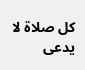كل صلاة لا يدعى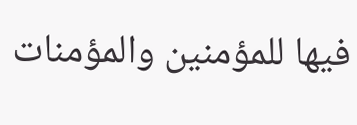فيها للمؤمنين والمؤمنات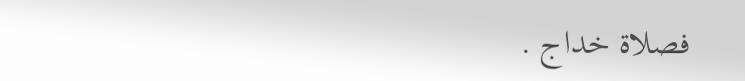فصلاة خداج .